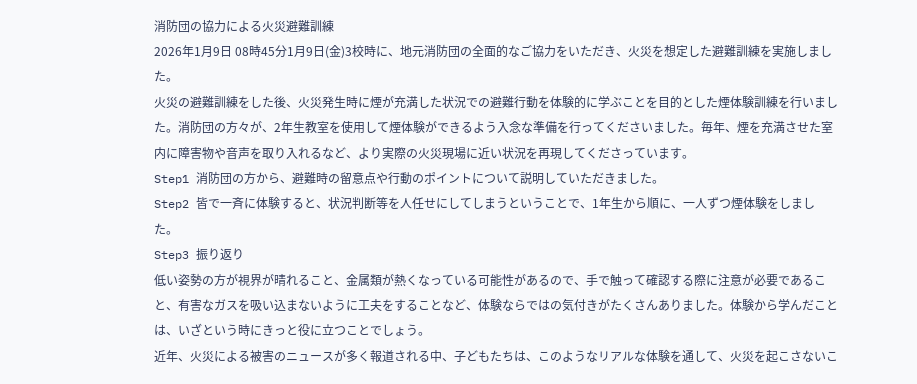消防団の協力による火災避難訓練
2026年1月9日 08時45分1月9日(金)3校時に、地元消防団の全面的なご協力をいただき、火災を想定した避難訓練を実施しました。
火災の避難訓練をした後、火災発生時に煙が充満した状況での避難行動を体験的に学ぶことを目的とした煙体験訓練を行いました。消防団の方々が、2年生教室を使用して煙体験ができるよう入念な準備を行ってくださいました。毎年、煙を充満させた室内に障害物や音声を取り入れるなど、より実際の火災現場に近い状況を再現してくださっています。
Step1 消防団の方から、避難時の留意点や行動のポイントについて説明していただきました。
Step2 皆で一斉に体験すると、状況判断等を人任せにしてしまうということで、1年生から順に、一人ずつ煙体験をしました。
Step3 振り返り
低い姿勢の方が視界が晴れること、金属類が熱くなっている可能性があるので、手で触って確認する際に注意が必要であること、有害なガスを吸い込まないように工夫をすることなど、体験ならではの気付きがたくさんありました。体験から学んだことは、いざという時にきっと役に立つことでしょう。
近年、火災による被害のニュースが多く報道される中、子どもたちは、このようなリアルな体験を通して、火災を起こさないこ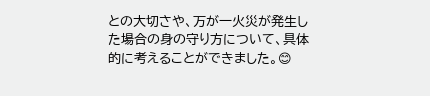との大切さや、万が一火災が発生した場合の身の守り方について、具体的に考えることができました。😊